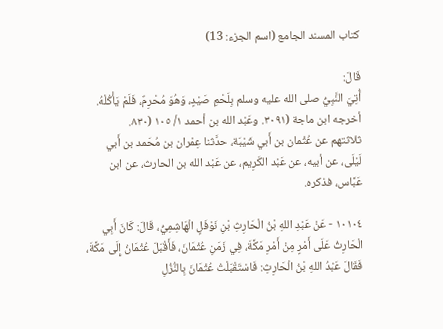كتاب المسند الجامع (اسم الجزء: 13)

قَالَ:
أُتِيَ النَّبِيُّ صلى الله عليه وسلم بِلَحْمِ صَيْدٍ، وَهُوَ مُحْرِمٌ، فَلَمْ يَأْكُلْهُ.
أخرجه ابن ماجة (٣٠٩١. وعَبْد الله بن أحمد ١/ ١٠٥ (٨٣٠.
ثلاثتهم عن عُثْمان بن أَبي شَيْبَة، حدَّثنا عِمْران بن مُحَمد بن أَبي لَيْلَى، عن أبيه، عن عَبْد الكَرِيم، عن عَبْد الله بن الحارث، عن ابن عَبَّاس، فذكره.

١٠١٠٤ - عَنْ عَبْدِ اللهِ بْنُ الْحَارِثِ بْنِ نَوْفَلٍ الْهَاشِمِيُّ، قَالَ: كَانَ أَبِي الْحَارِثُ عَلَى أَمْرٍ مِنْ أَمْرِ مَكَّةَ، فِي زَمَنِ عُثْمَانَ، فَأَقْبَلَ عُثْمَانُ إِلَى مَكَّةَ، فَقَالَ عَبْدُ اللهِ بْنُ الْحَارِثِ: فَاسْتَقْبَلْتُ عُثْمَانَ بِالنُّزُلِ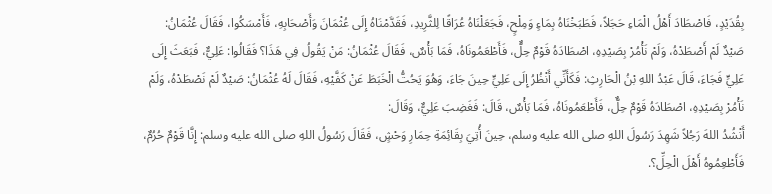بِقُدَيْدٍ، فَاصْطَادَ أَهْلُ الْمَاءِ حَجَلاً، فَطَبَخْنَاهُ بِمَاءٍ وَمِلْحٍ، فَجَعَلْنَاهُ عُرَاقًا لِلثَّرِيدِ، فَقَدَّمْنَاهُ إِلَى عُثْمَانَ وَأَصْحَابِهِ، فَأَمْسَكُوا، فَقَالَ عُثْمَانُ: صَيْدٌ لَمْ أَصْطَدْهُ، وَلَمْ نَأْمُرْ بِصَيْدِهِ، اصْطَادَهُ قَوْمٌ حِلٌّ، فَأَطْعَمُونَاهُ، فَمَا بَأْسٌ، فَقَالَ عُثْمَانُ: مَنْ يَقُولُ فِي هَذَا؟ فَقَالُوا: عَلِيٌّ، فَبَعَثَ إِلَى عَلِيٍّ فَجَاءَ، قَالَ عَبْدُ اللهِ بْنُ الْحَارِثِ: فَكَأَنِّي أَنْظُرُ إِلَى عَلِيٍّ حِينَ جَاءَ، وَهُوَ يَحُتُّ الْخَبَطَ عَنْ كَفَّيْهِ، فَقَالَ لَهُ عُثْمَانُ: صَيْدٌ لَمْ نَصْطَدْهُ، وَلَمْ نَأْمُرْ بِصَيْدِهِ، اصْطَادَهُ قَوْمٌ حِلٌّ، فَأَطْعَمُونَاهُ، فَمَا بَأْسٌ، قَالَ: فَغَضِبَ عَلِيٌّ، وَقَالَ:
أَنْشُدُ اللهَ رَجُلاً شَهِدَ رَسُولَ اللهِ صلى الله عليه وسلم، حِينَ أُتِيَ بِقَائِمَةِ حِمَارِ وَحْشٍ، فَقَالَ رَسُولُ اللهِ صلى الله عليه وسلم: إِنَّا قَوْمٌ حُرُمٌ، فَأَطْعِمُوهُ أَهْلَ الْحِلِّ؟.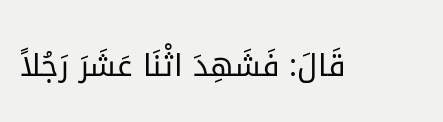قَالَ: فَشَهِدَ اثْنَا عَشَرَ رَجُلاً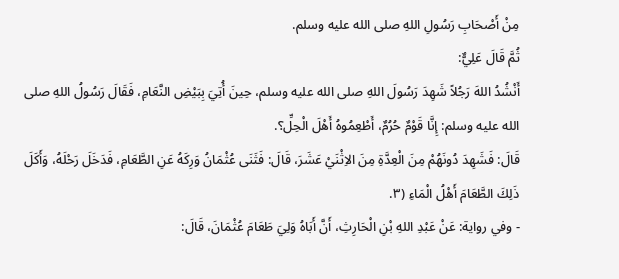مِنْ أَصْحَابِ رَسُولِ اللهِ صلى الله عليه وسلم.
ثُمَّ قَالَ عَلِيٌّ:
أَنْشُدُ اللهَ رَجُلاً شَهِدَ رَسُولَ اللهِ صلى الله عليه وسلم، حِينَ أُتِيَ بِبَيْضِ النَّعَامِ، فَقَالَ رَسُولُ اللهِ صلى الله عليه وسلم: إِنَّا قَوْمٌ حُرُمٌ، أَطْعِمُوهُ أَهْلَ الْحِلِّ؟.
قَالَ: فَشَهِدَ دُونَهُمْ مِنَ الْعِدَّةِ مِنَ الاِثْنَيْ عَشَرَ، قَالَ: فَثَنَى عُثْمَانُ وَرِكَهُ عَنِ الطَّعَامِ، فَدَخَلَ رَحْلَهُ، وَأَكَلَ ذَلِكَ الطَّعَامَ أَهْلُ الْمَاءِ (٣.
- وفي رواية: عَنْ عَبْدِ اللهِ بْنِ الْحَارِثِ، أَنَّ أَبَاهُ وَلِيَ طَعَامَ عُثْمَانَ، قَالَ: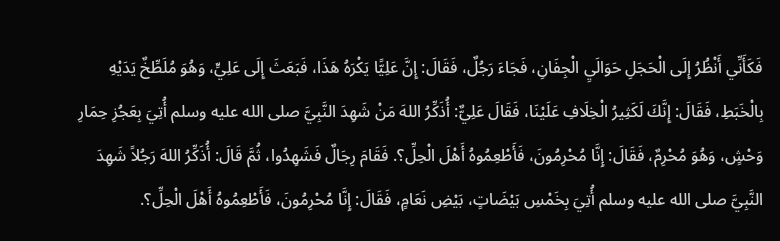فَكَأَنِّي أَنْظُرُ إِلَى الْحَجَلِ حَوَالَيِ الْجِفَانِ، فَجَاءَ رَجُلٌ، فَقَالَ: إِنَّ عَلِيًّا يَكْرَهُ هَذَا، فَبَعَثَ إِلَى عَلِيٍّ، وَهُوَ مُلَطِّخٌ يَدَيْهِ بِالْخَبَطِ، فَقَالَ: إِنَّكَ لَكَثِيرُ الْخِلَافِ عَلَيْنَا، فَقَالَ عَلِيٌّ: أُذَكِّرُ اللهَ مَنْ شَهِدَ النَّبِيَّ صلى الله عليه وسلم أُتِيَ بِعَجُزِ حِمَارِ وَحْشٍ، وَهُوَ مُحْرِمٌ، فَقَالَ: إِنَّا مُحْرِمُونَ، فَأَطْعِمُوهُ أَهْلَ الْحِلِّ؟. فَقَامَ رِجَالٌ فَشَهِدُوا، ثُمَّ قَالَ: أُذَكِّرُ اللهَ رَجُلاً شَهِدَ النَّبِيَّ صلى الله عليه وسلم أُتِيَ بِخَمْسِ بَيْضَاتٍ، بَيْضِ نَعَامٍ، فَقَالَ: إِنَّا مُحْرِمُونَ، فَأَطْعِمُوهُ أَهْلَ الْحِلِّ؟.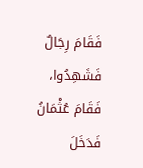فَقَامَ رِجَالٌ فَشَهِدُوا، فَقَامَ عُثْمَانُ فَدَخَلَ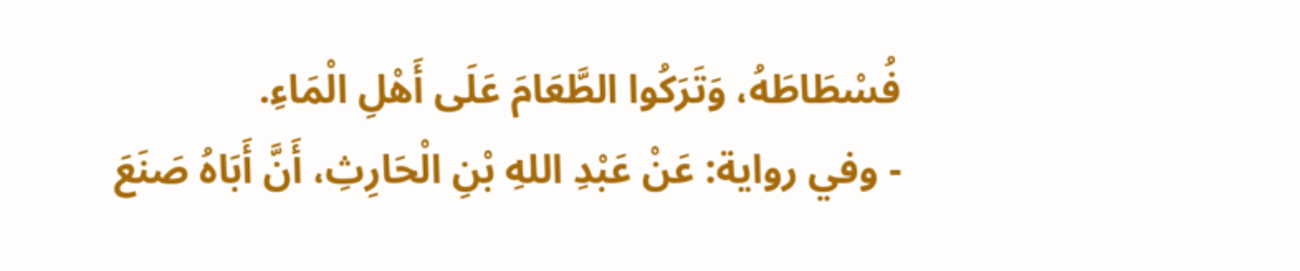فُسْطَاطَهُ، وَتَرَكُوا الطَّعَامَ عَلَى أَهْلِ الْمَاءِ.
- وفي رواية: عَنْ عَبْدِ اللهِ بْنِ الْحَارِثِ، أَنَّ أَبَاهُ صَنَعَ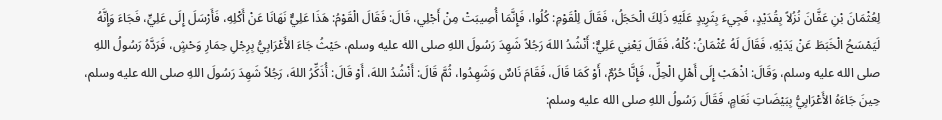لِعُثْمَانَ بْنِ عَفَّانَ نُزُلاً بِقُدَيْدٍ، فَجِيءَ بِثَرِيدٍ عَلَيْهِ ذَلِكَ الْحَجَلُ، فَقَالَ لِلْقَوْمِ: كُلُوا، فَإِنَّمَا أُصِيبَتْ مِنْ أَجْلِي، قَالَ: فَقَالَ الْقَوْمُ: هَذَا عَلِيٌّ نَهَانَا عَنْ أَكْلِهِ، فَأَرْسَلَ إِلَى عَلِيٍّ، فَجَاءَ وَإِنَّهُ لَيَمْسَحُ الْخَبَطَ عَنْ يَدَيْهِ، فَقَالَ لَهُ عُثْمَانُ: كُلْهُ، فَقَالَ يَعْنِي عَلِيٌّ: أَنْشُدُ اللهَ رَجُلاً شَهِدَ رَسُولَ اللهِ صلى الله عليه وسلم، حَيْثُ جَاءَ الأَعْرَابِيُّ بِرِجْلِ حِمَارِ وَحْشٍ، فَرَدَّهُ رَسُولُ اللهِ صلى الله عليه وسلم، وَقَالَ: اذْهَبْ إِلَى أَهْلِ الْحِلِّ، فَإِنَّا حُرُمٌ، أَوْ كَمَا قَالَ، فَقَامَ نَاسٌ وَشَهِدُوا، ثُمَّ قَالَ: أَنْشُدُ اللهَ، أَوْ قَالَ: أُذَكِّرُ اللهَ، رَجُلاً شَهِدَ رَسُولَ اللهِ صلى الله عليه وسلم، حِينَ جَاءَهُ الأَعْرَابِيُّ بِبَيْضَاتِ نَعَامٍ، فَقَالَ رَسُولُ اللهِ صلى الله عليه وسلم: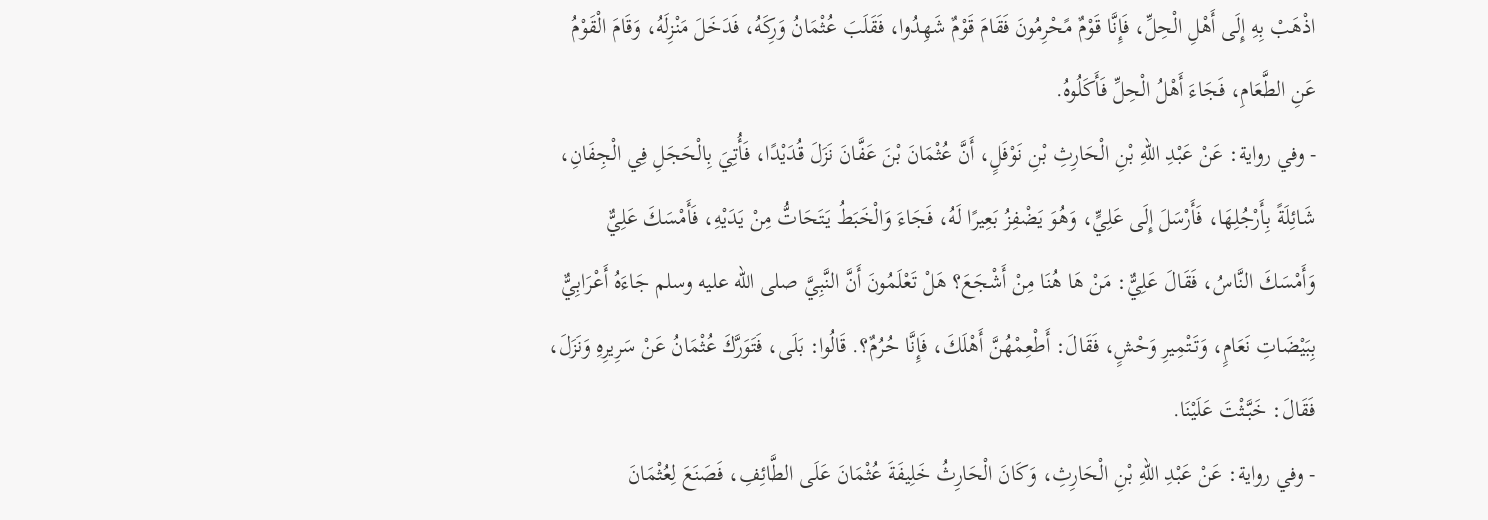اذْهَبْ بِهِ إِلَى أَهْلِ الْحِلِّ، فَإِنَّا قَوْمٌ مًحْرِمُونَ فَقَامَ قَوْمٌ شَهِدُوا، فَقَلَبَ عُثْمَانُ وَرِكَهُ، فَدَخَلَ مَنْزِلَهُ، وَقَامَ الْقَوْمُ عَنِ الطَّعَامِ، فَجَاءَ أَهْلُ الْحِلِّ فَأَكَلُوهُ.
- وفي رواية: عَنْ عَبْدِ اللهِ بْنِ الْحَارِثِ بْنِ نَوْفَلٍ، أَنَّ عُثْمَانَ بْنَ عَفَّانَ نَزَلَ قُدَيْدًا، فَأُتِيَ بِالْحَجَلِ فِي الْجِفَانِ، شَائِلَةً بِأَرْجُلِهَا، فَأَرْسَلَ إِلَى عَلِيٍّ، وَهُوَ يَضْفِزُ بَعِيرًا لَهُ، فَجَاءَ وَالْخَبَطُ يَتَحَاتُّ مِنْ يَدَيْهِ، فَأَمْسَكَ عَلِيٌّ وَأَمْسَكَ النَّاسُ، فَقَالَ عَلِيٌّ: مَنْ هَا هُنَا مِنْ أَشْجَعَ؟ هَلْ تَعْلَمُونَ أَنَّ النَّبِيَّ صلى الله عليه وسلم جَاءَهُ أَعْرَابِيٌّ بِبَيْضَاتِ نَعَامٍ، وَتَتْمِيرِ وَحْشٍ، فَقَالَ: أَطْعِمْهُنَّ أَهْلَكَ، فَإِنَّا حُرُمٌ؟. قَالُوا: بَلَى، فَتَوَرَّكَ عُثْمَانُ عَنْ سَرِيرِهِ وَنَزَلَ، فَقَالَ: خَبَّثْتَ عَلَيْنَا.
- وفي رواية: عَنْ عَبْدِ اللهِ بْنِ الْحَارِثِ، وَكَانَ الْحَارِثُ خَلِيفَةَ عُثْمَانَ عَلَى الطَّائِفِ، فَصَنَعَ لِعُثْمَانَ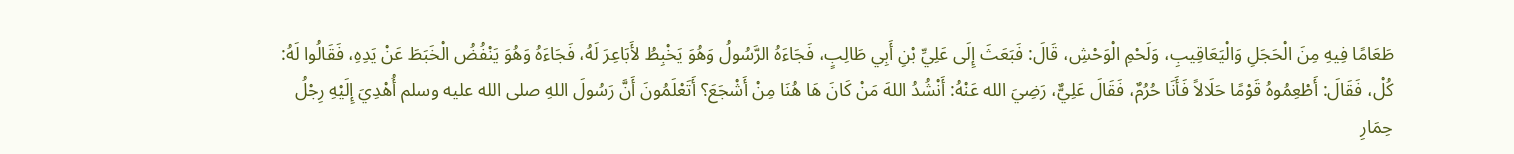طَعَامًا فِيهِ مِنَ الْحَجَلِ وَالْيَعَاقِيبِ، وَلَحْمِ الْوَحْشِ، قَالَ: فَبَعَثَ إِلَى عَلِيِّ بْنِ أَبِي طَالِبٍ، فَجَاءَهُ الرَّسُولُ وَهُوَ يَخْبِطُ لأَبَاعِرَ لَهُ، فَجَاءَهُ وَهُوَ يَنْفُضُ الْخَبَطَ عَنْ يَدِهِ، فَقَالُوا لَهُ: كُلْ، فَقَالَ: أَطْعِمُوهُ قَوْمًا حَلَالاً فَأَنَا حُرُمٌ، فَقَالَ عَلِيٌّ، رَضِيَ الله عَنْهُ: أَنْشُدُ اللهَ مَنْ كَانَ هَا هُنَا مِنْ أَشْجَعَ؟ أَتَعْلَمُونَ أَنَّ رَسُولَ اللهِ صلى الله عليه وسلم أُهْدِيَ إِلَيْهِ رِجْلُ حِمَارِ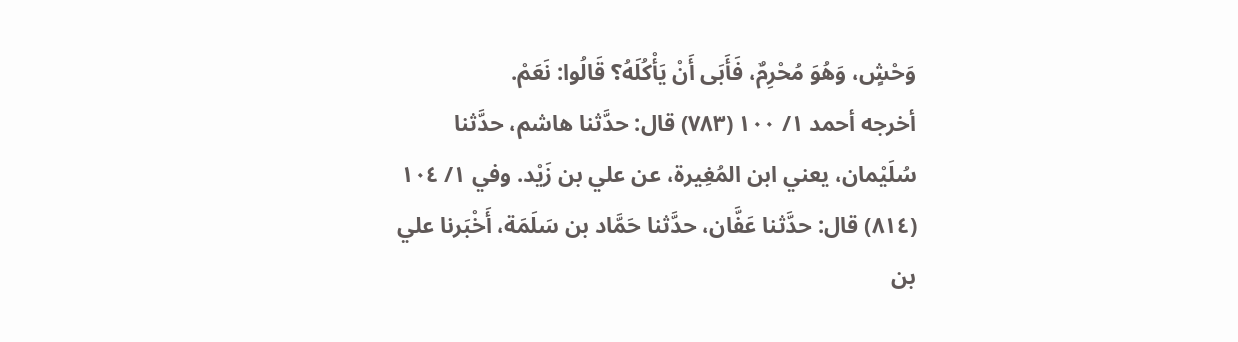وَحْشٍ، وَهُوَ مُحْرِمٌ، فَأَبَى أَنْ يَأْكُلَهُ؟ قَالُوا: نَعَمْ.
أخرجه أحمد ١/ ١٠٠ (٧٨٣) قال: حدَّثنا هاشم، حدَّثنا سُلَيْمان، يعني ابن المُغِيرة، عن علي بن زَيْد. وفي ١/ ١٠٤ (٨١٤) قال: حدَّثنا عَفَّان، حدَّثنا حَمَّاد بن سَلَمَة، أَخْبَرنا علي بن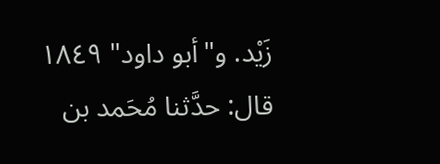زَيْد. و"أبو داود" ١٨٤٩ قال: حدَّثنا مُحَمد بن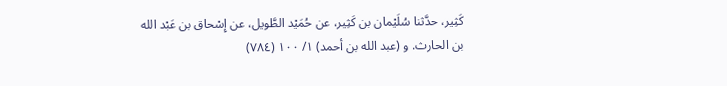كَثِير، حدَّثنا سُلَيْمان بن كَثِير، عن حُمَيْد الطَّويل، عن إِسْحاق بن عَبْد الله بن الحارث. و (عبد الله بن أحمد) ١/ ١٠٠ (٧٨٤)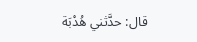قال: حدَّثني هُدْبَة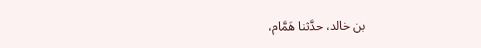بن خالد، حدَّثنا هَمَّام،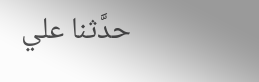حدَّثنا علي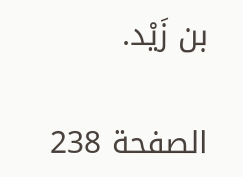بن زَيْد.

الصفحة 238